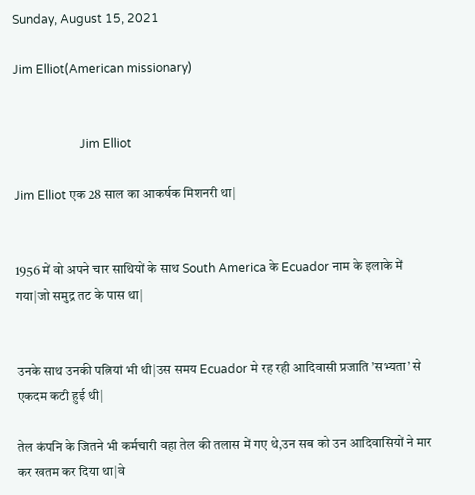Sunday, August 15, 2021

Jim Elliot(American missionary)


                      Jim Elliot

Jim Elliot एक 28 साल का आकर्षक मिशनरी था|


1956 में वो अपने चार साथियों के साथ South America के Ecuador नाम के इलाके में गया|जो समुद्र तट के पास था|


उनके साथ उनकी पत्नियां भी थी|उस समय Ecuador मे रह रही आदिवासी प्रजाति ’सभ्यता’ से एकदम कटी हुई थी|

तेल कंपनि के जितने भी कर्मचारी वहा तेल की तलास में गए थे,उन सब को उन आदिवासियों ने मार कर खतम कर दिया था|वे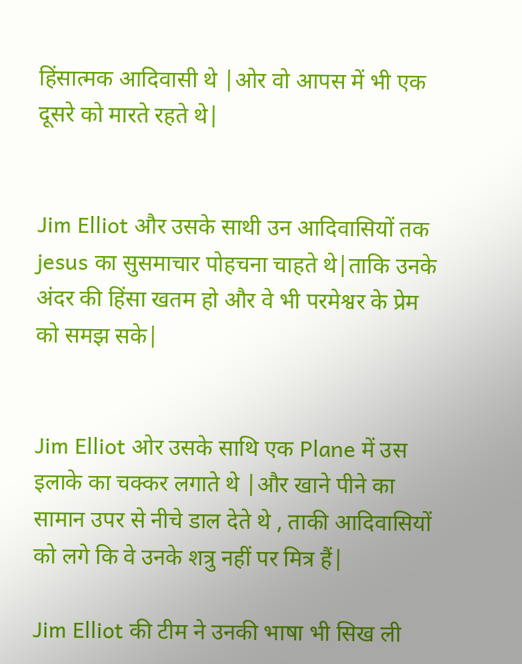हिंसात्मक आदिवासी थे |ओर वो आपस में भी एक दूसरे को मारते रहते थे|


Jim Elliot और उसके साथी उन आदिवासियों तक jesus का सुसमाचार पोहचना चाहते थे|ताकि उनके अंदर की हिंसा खतम हो और वे भी परमेश्वर के प्रेम को समझ सके|


Jim Elliot ओर उसके साथि एक Plane में उस इलाके का चक्कर लगाते थे |और खाने पीने का सामान उपर से नीचे डाल देते थे , ताकी आदिवासियों को लगे कि वे उनके शत्रु नहीं पर मित्र हैं|

Jim Elliot की टीम ने उनकी भाषा भी सिख ली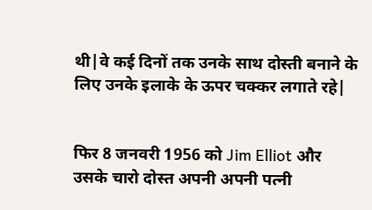थी|वे कई दिनों तक उनके साथ दोस्ती बनाने के लिए उनके इलाके के ऊपर चक्कर लगाते रहे|


फिर 8 जनवरी 1956 को Jim Elliot और उसके चारो दोस्त अपनी अपनी पत्नी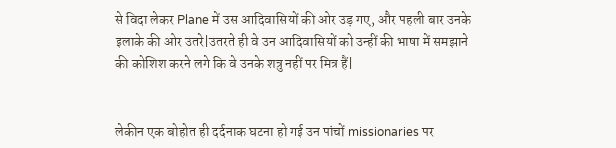से विदा लेकर Plane में उस आदिवासियों की ओर उड़ गए, और पहली बार उनके इलाके की ओर उतरे|उतरते ही वे उन आदिवासियों को उन्हीं की भाषा में समझाने की कोशिश करने लगे कि वे उनके शत्रु नहीं पर मित्र हैं|


लेकीन एक बोहोत ही दर्दनाक घटना हो गई उन पांचों missionaries पर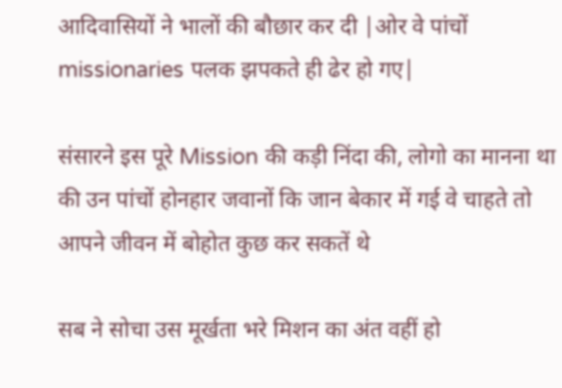आदिवासियों ने भालों की बौछार कर दी |ओर वे पांचों missionaries पलक झपकते ही ढेर हो गए|

संसारने इस पूरे Mission की कड़ी निंदा की, लोगो का मानना था की उन पांचों होनहार जवानों कि जान बेकार में गई वे चाहते तो आपने जीवन में बोहोत कुछ कर सकतें थे

सब ने सोचा उस मूर्खता भरे मिशन का अंत वहीं हो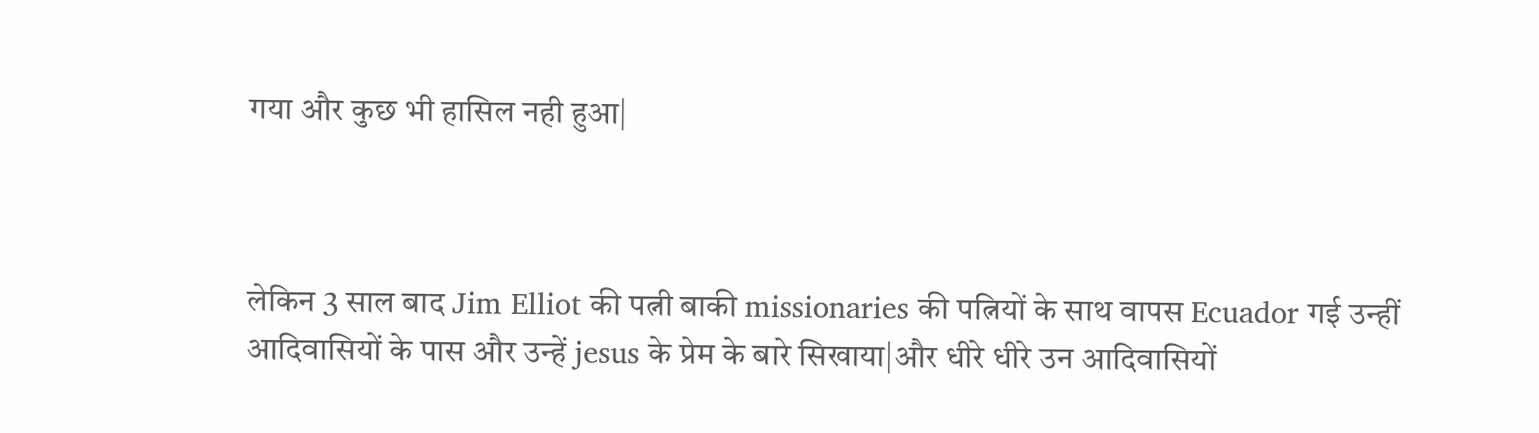गया और कुछ भी हासिल नही हुआ|



लेकिन 3 साल बाद Jim Elliot की पत्नी बाकी missionaries की पत्नियों के साथ वापस Ecuador गई उन्हीं आदिवासियों के पास और उन्हें jesus के प्रेम के बारे सिखाया|और धीरे धीरे उन आदिवासियों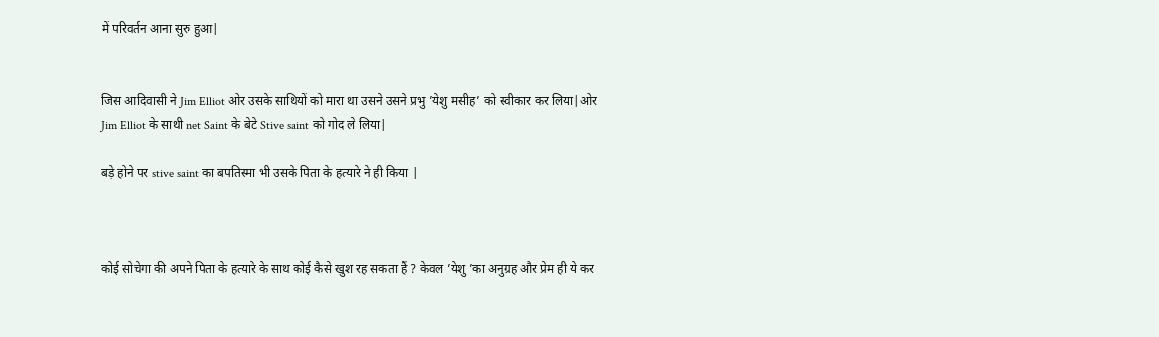में परिवर्तन आना सुरु हुआ|


जिस आदिवासी ने Jim Elliot ओर उसके साथियों को मारा था उसने उसने प्रभु ’येशु मसीह’ को स्वीकार कर लिया|ओर Jim Elliot के साथी net Saint के बेटे Stive saint को गोद ले लिया|

बड़े होने पर stive saint का बपतिस्मा भी उसके पिता के हत्यारे ने ही किया |



कोई सोचेगा की अपने पिता के हत्यारे के साथ कोई कैसे खुश रह सकता हैं ? केवल ’येशु ’का अनुग्रह और प्रेम ही ये कर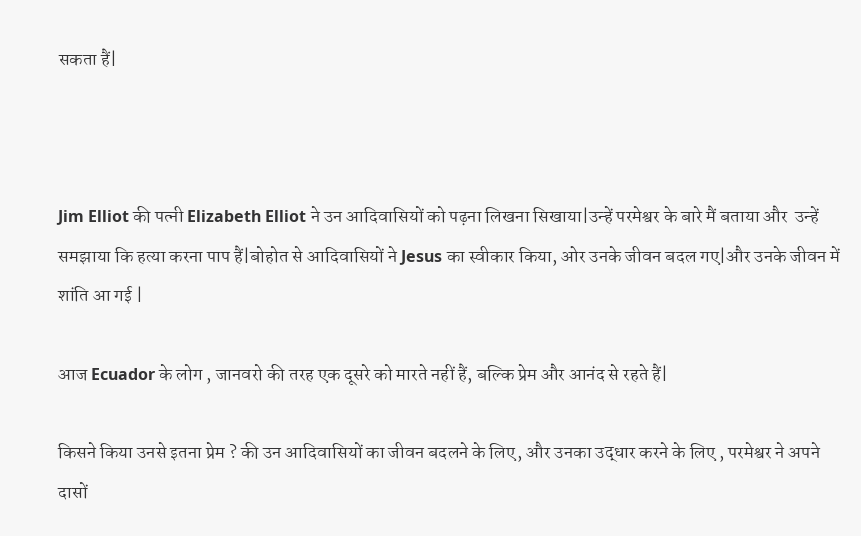सकता हैं|



Jim Elliot की पत्नी Elizabeth Elliot ने उन आदिवासियों को पढ़ना लिखना सिखाया|उन्हें परमेश्वर के बारे मैं बताया और  उन्हें समझाया कि हत्या करना पाप हैं|बोहोत से आदिवासियों ने Jesus का स्वीकार किया, ओर उनके जीवन बदल गए|और उनके जीवन में शांति आ गई |

आज Ecuador के लोग , जानवरो की तरह एक दूसरे को मारते नहीं हैं, बल्कि प्रेम और आनंद से रहते हैं|

किसने किया उनसे इतना प्रेम ? की उन आदिवासियों का जीवन बदलने के लिए, और उनका उद्धार करने के लिए , परमेश्वर ने अपने दासों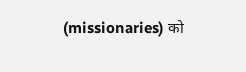(missionaries) को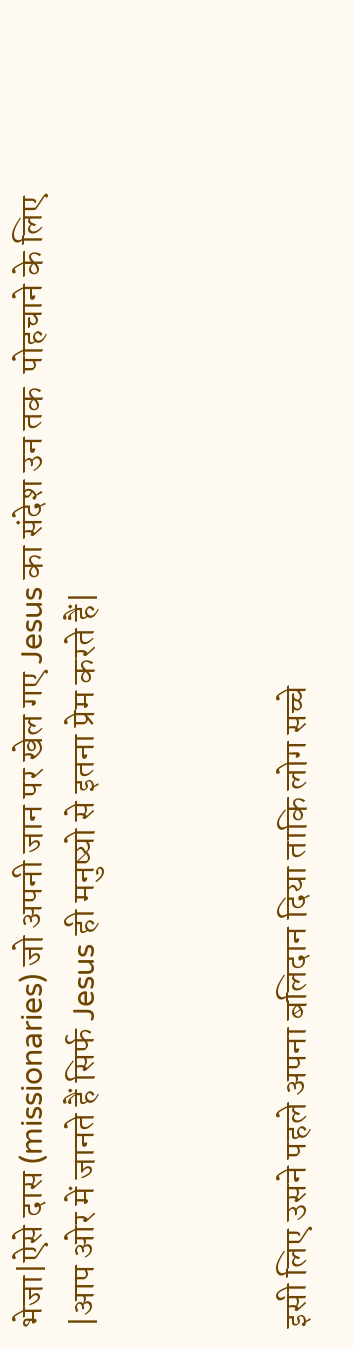भेजा|ऐसे दास (missionaries) जो अपनी जान पर खेल गए Jesus का संदेश उन तक  पोहचाने के लिए |आप ओर में जानते हैं सिर्फ Jesus ही मनुष्यो से इतना प्रेम करते हैं|



इसी लिए उसने पहले अपना बलिदान दिया ताकि लोग सच्चे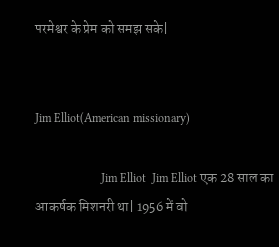परमेश्वर के प्रेम को समझ सके|


Jim Elliot(American missionary)

                      Jim Elliot  Jim Elliot एक 28 साल का आकर्षक मिशनरी था| 1956 में वो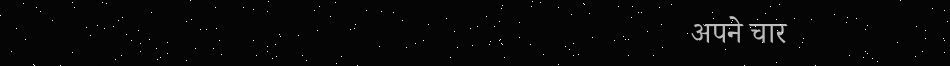अपने चार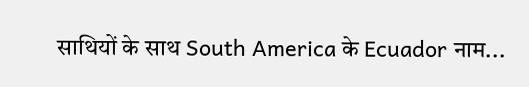साथियों के साथ South America के Ecuador नाम...